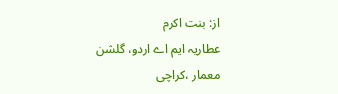از: بنت اکرم
عطاریہ ایم اے اردو، گلشن معمار ،کراچی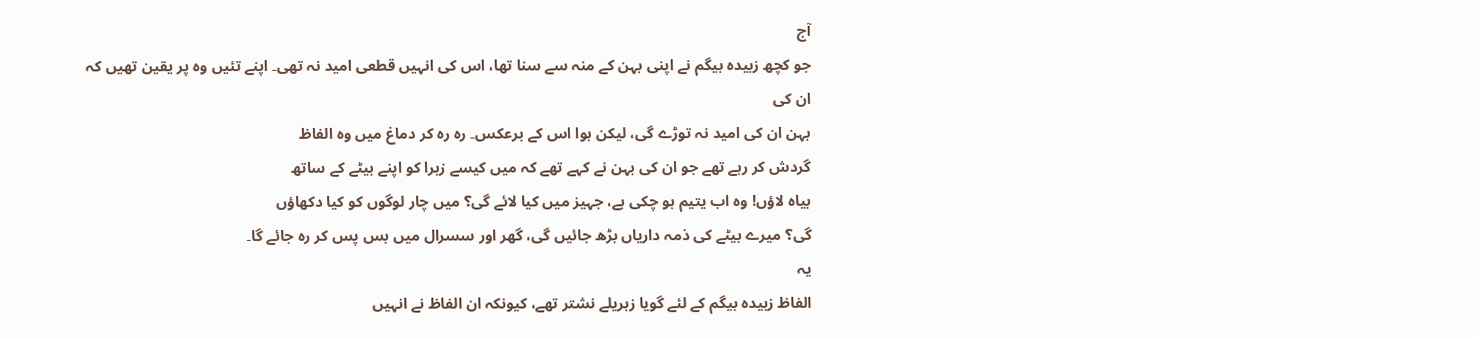آج
جو کچھ زبیدہ بیگم نے اپنی بہن کے منہ سے سنا تھا، اس کی انہیں قطعی امید نہ تھی۔ اپنے تئیں وہ پر یقین تھیں کہ ان کی
بہن ان کی امید نہ توڑے گی، لیکن ہوا اس کے برعکس۔ رہ رہ کر دماغ میں وہ الفاظ
گردش کر رہے تھے جو ان کی بہن نے کہے تھے کہ میں کیسے زہرا کو اپنے بیٹے کے ساتھ
بیاہ لاؤں! وہ اب یتیم ہو چکی ہے، جہیز میں کیا لائے گی؟ میں چار لوگوں کو کیا دکھاؤں
گی؟ میرے بیٹے کی ذمہ داریاں بڑھ جائیں گی، گھر اور سسرال میں بس پس کر رہ جائے گا۔
یہ
الفاظ زبیدہ بیگم کے لئے گویا زہریلے نشتر تھے، کیونکہ ان الفاظ نے انہیں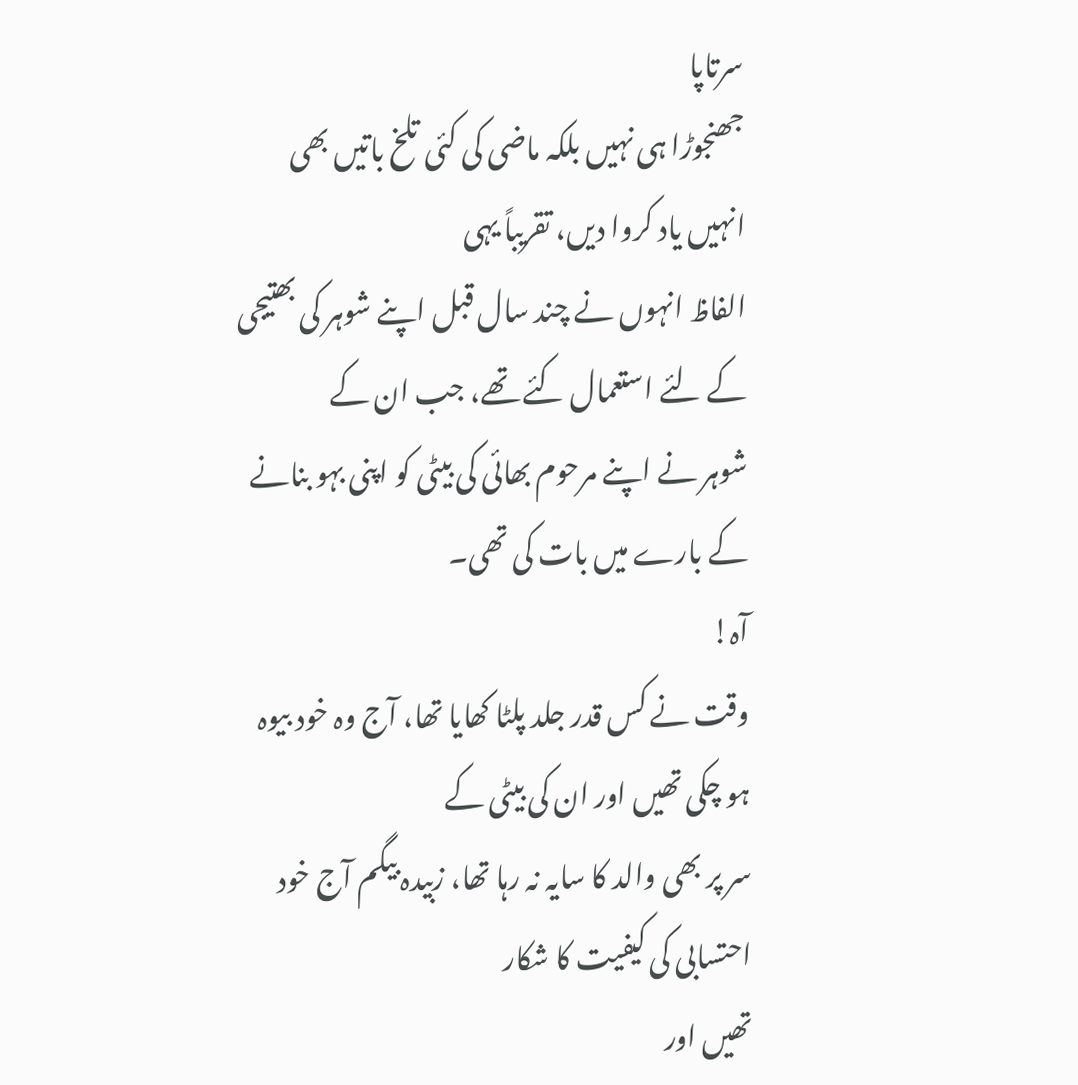سرتاپا
جھنجوڑا ہی نہیں بلکہ ماضی کی کئی تلخ باتیں بھی انہیں یاد کروا دیں، تقریباً یہی
الفاظ انہوں نے چند سال قبل اپنے شوہر کی بھتیجی کے لئے استعمال کئے تھے، جب ان کے
شوہر نے اپنے مرحوم بھائی کی بیٹی کو اپنی بہو بنانے کے بارے میں بات کی تھی۔
آہ!
وقت نے کس قدر جلد پلٹا کھایا تھا، آج وہ خود بیوہ ہو چکی تھیں اور ان کی بیٹی کے
سر پر بھی والد کا سایہ نہ رہا تھا، زبیدہ بیگم آج خود احتسابی کی کیفیت کا شکار
تھیں اور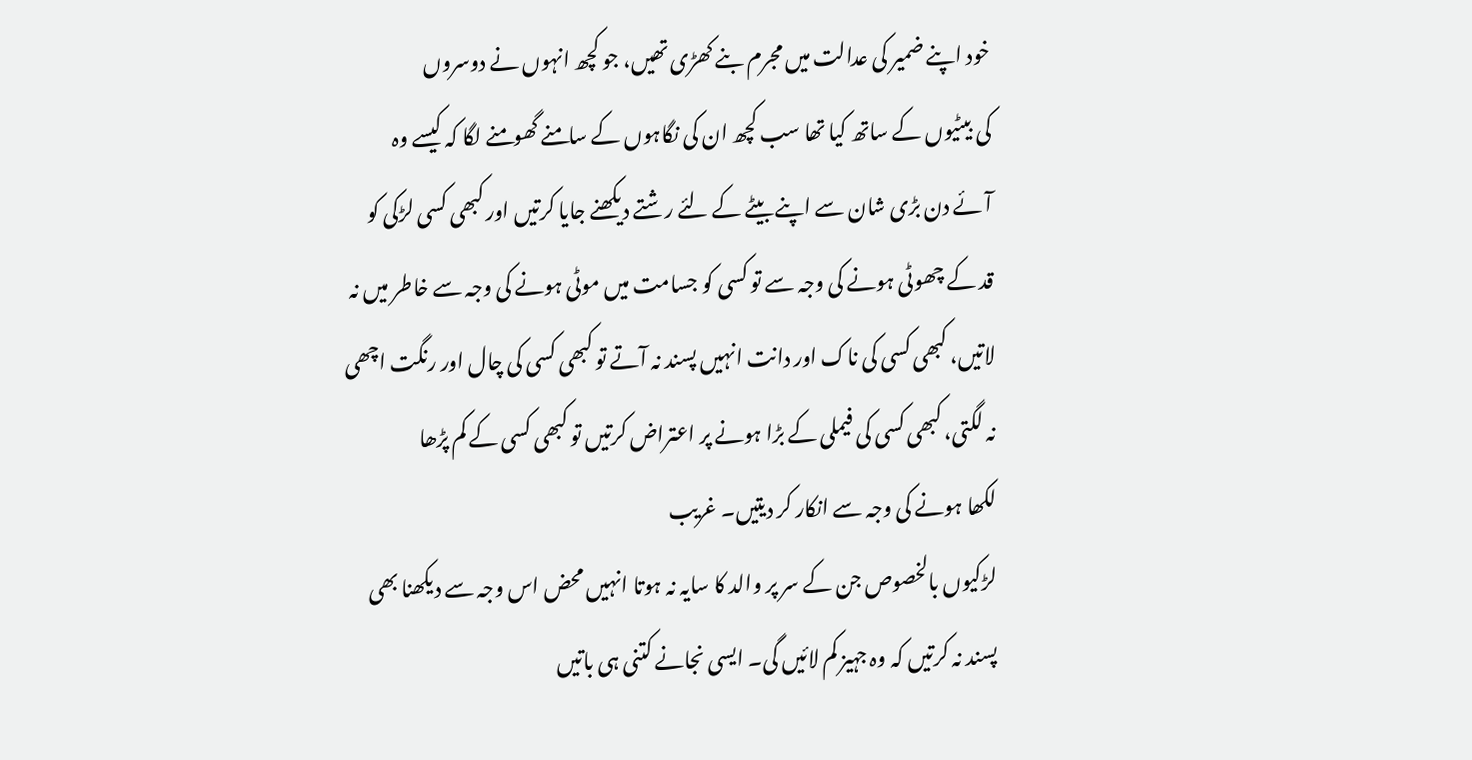خود اپنے ضمیر کی عدالت میں مجرم بنے کھڑی تھیں، جو کچھ انہوں نے دوسروں
کی بیٹیوں کے ساتھ کیا تھا سب کچھ ان کی نگاہوں کے سامنے گھومنے لگا کہ کیسے وہ
آئے دن بڑی شان سے اپنے بیٹے کے لئے رشتے دیکھنے جایا کرتیں اور کبھی کسی لڑکی کو
قد کے چھوٹی ہونے کی وجہ سے تو کسی کو جسامت میں موٹی ہونے کی وجہ سے خاطر میں نہ
لاتیں، کبھی کسی کی ناک اور دانت انہیں پسند نہ آتے تو کبھی کسی کی چال اور رنگت اچھی
نہ لگتی، کبھی کسی کی فیملی کے بڑا ہونے پر اعتراض کرتیں تو کبھی کسی کے کم پڑھا
لکھا ہونے کی وجہ سے انکار کر دیتیں۔ غریب
لڑکیوں بالخصوص جن کے سر پر والد کا سایہ نہ ہوتا انہیں محض اس وجہ سے دیکھنا بھی
پسند نہ کرتیں کہ وہ جہیز کم لائیں گی۔ ایسی نجانے کتنی ہی باتیں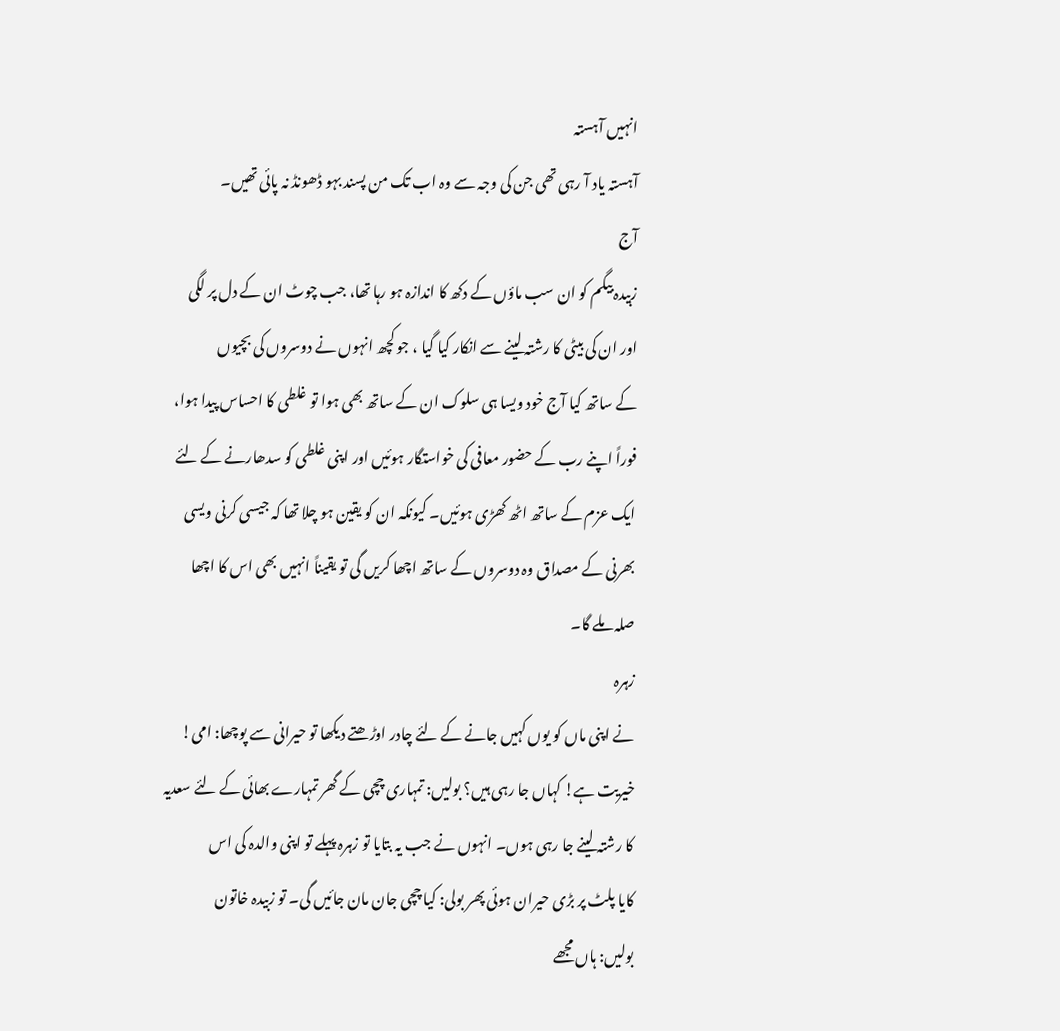انہیں آہستہ
آہستہ یاد آ رہی تھی جن کی وجہ سے وہ اب تک من پسند بہو ڈھونڈ نہ پائی تھیں۔
آج
زبیدہ بیگم کو ان سب ماؤں کے دکھ کا اندازہ ہو رہا تھا، جب چوٹ ان کے دل پر لگی
اور ان کی بیٹی کا رشتہ لینے سے انکار کیا گیا ، جو کچھ انہوں نے دوسروں کی بچیوں
کے ساتھ کیا آج خود ویسا ہی سلوک ان کے ساتھ بھی ہوا تو غلطی کا احساس پیدا ہوا،
فوراً اپنے رب کے حضور معافی کی خواستگار ہوئیں اور اپنی غلطی کو سدھارنے کے لئے
ایک عزم کے ساتھ اٹھ کھڑی ہوئیں۔ کیونکہ ان کو یقین ہو چلا تھا کہ جیسی کرنی ویسی
بھرنی کے مصداق وہ دوسروں کے ساتھ اچھا کریں گی تو یقیناً انہیں بھی اس کا اچھا
صلہ ملے گا۔
زہرہ
نے اپنی ماں کو یوں کہیں جانے کے لئے چادر اوڑھتے دیکھا تو حیرانی سے پوچھا: امی!
خیریت ہے! کہاں جا رہی ہیں؟ بولیں: تمہاری چچی کے گھر تمہارے بھائی کے لئے سعدیہ
کا رشتہ لینے جا رہی ہوں۔ انہوں نے جب یہ بتایا تو زہرہ پہلے تو اپنی والدہ کی اس
کایا پلٹ پر بڑی حیران ہوئی پھر بولی: کیا چچی جان مان جائیں گی۔ تو زبیدہ خاتون
بولیں: ہاں مجھے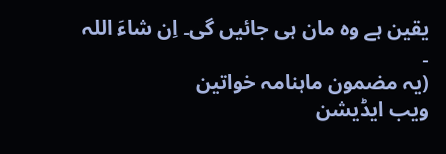یقین ہے وہ مان ہی جائیں گی۔ اِن شاءَ اللہ ۔
(یہ مضمون ماہنامہ خواتین
ویب ایڈیشن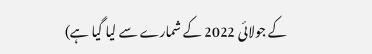کے جولائی 2022 کے شمارے سے لیا گیا ہے)